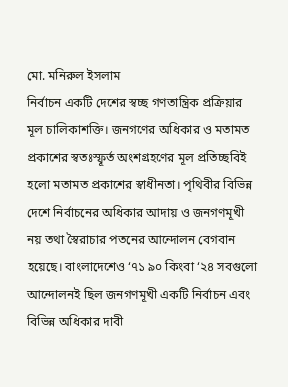মো. মনিরুল ইসলাম
নির্বাচন একটি দেশের স্বচ্ছ গণতান্ত্রিক প্রক্রিয়ার মূল চালিকাশক্তি। জনগণের অধিকার ও মতামত প্রকাশের স্বতঃস্ফূর্ত অংশগ্রহণের মূল প্রতিচ্ছবিই হলো মতামত প্রকাশের স্বাধীনতা। পৃথিবীর বিভিন্ন দেশে নির্বাচনের অধিকার আদায় ও জনগণমূখী নয় তথা স্বৈরাচার পতনের আন্দোলন বেগবান হয়েছে। বাংলাদেশেও ‘৭১ ৯০ কিংবা ‘২৪ সবগুলো আন্দোলনই ছিল জনগণমূখী একটি নির্বাচন এবং বিভিন্ন অধিকার দাবী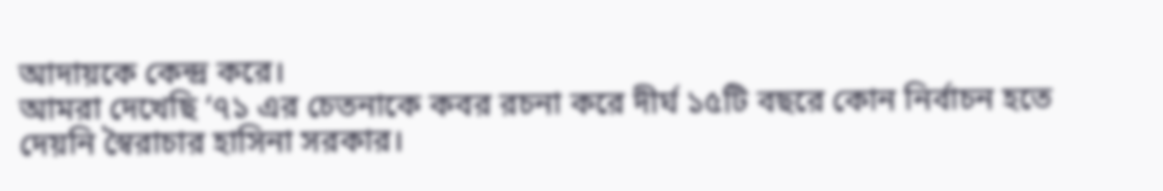আদায়কে কেন্দ্র করে।
আমরা দেখেছি ‘৭১ এর চেতনাকে কবর রচনা করে দীর্ঘ ১৫টি বছরে কোন নির্বাচন হতে দেয়নি স্বৈরাচার হাসিনা সরকার।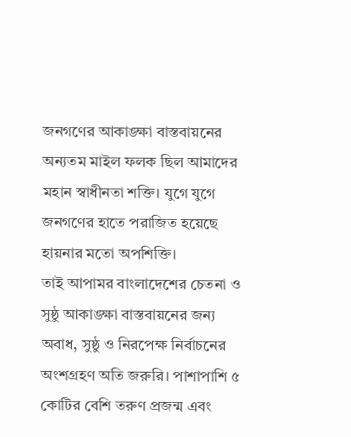জনগণের আকাঙ্ক্ষা বাস্তবায়নের অন্যতম মাইল ফলক ছিল আমাদের মহান স্বাধীনতা শক্তি। যুগে যুগে জনগণের হাতে পরাজিত হয়েছে হায়নার মতো অপশিক্তি।
তাই আপামর বাংলাদেশের চেতনা ও সুষ্ঠু আকাঙ্ক্ষা বাস্তবায়নের জন্য অবাধ, সুষ্ঠু ও নিরপেক্ষ নির্বাচনের অংশগ্রহণ অতি জরুরি। পাশাপাশি ৫ কোটির বেশি তরুণ প্রজন্ম এবং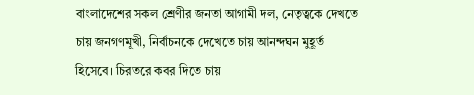বাংলাদেশের সকল শ্রেণীর জনতা আগামী দল, নেতৃত্বকে দেখতে চায় জনগণমূখী, নির্বাচনকে দেখেতে চায় আনন্দঘন মুহূর্ত হিসেবে। চিরতরে কবর দিতে চায়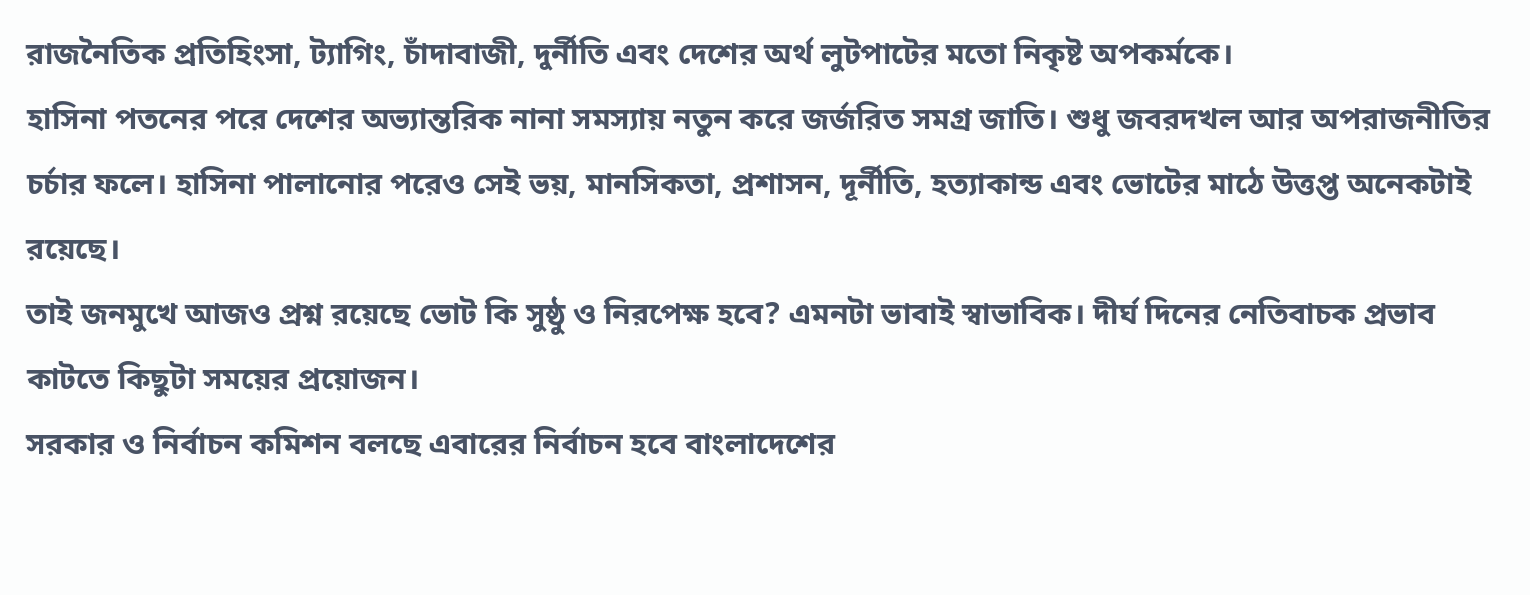রাজনৈতিক প্রতিহিংসা, ট্যাগিং, চাঁদাবাজী, দুর্নীতি এবং দেশের অর্থ লুটপাটের মতো নিকৃষ্ট অপকর্মকে।
হাসিনা পতনের পরে দেশের অভ্যান্তরিক নানা সমস্যায় নতুন করে জর্জরিত সমগ্র জাতি। শুধু জবরদখল আর অপরাজনীতির চর্চার ফলে। হাসিনা পালানোর পরেও সেই ভয়, মানসিকতা, প্রশাসন, দূর্নীতি, হত্যাকান্ড এবং ভোটের মাঠে উত্তপ্ত অনেকটাই রয়েছে।
তাই জনমুখে আজও প্রশ্ন রয়েছে ভোট কি সুষ্ঠু ও নিরপেক্ষ হবে? এমনটা ভাবাই স্বাভাবিক। দীর্ঘ দিনের নেতিবাচক প্রভাব কাটতে কিছুটা সময়ের প্রয়োজন।
সরকার ও নির্বাচন কমিশন বলছে এবারের নির্বাচন হবে বাংলাদেশের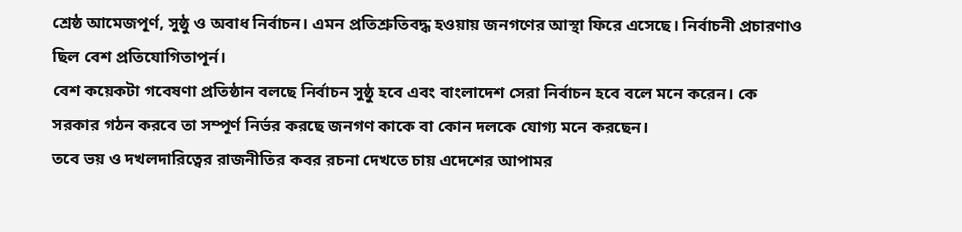শ্রেষ্ঠ আমেজপূর্ণ, সুষ্ঠু ও অবাধ নির্বাচন। এমন প্রতিশ্রুতিবদ্ধ হওয়ায় জনগণের আস্থা ফিরে এসেছে। নির্বাচনী প্রচারণাও ছিল বেশ প্রতিযোগিতাপূর্ন।
বেশ কয়েকটা গবেষণা প্রতিষ্ঠান বলছে নির্বাচন সুষ্ঠু হবে এবং বাংলাদেশ সেরা নির্বাচন হবে বলে মনে করেন। কে সরকার গঠন করবে তা সম্পূর্ণ নির্ভর করছে জনগণ কাকে বা কোন দলকে যোগ্য মনে করছেন।
তবে ভয় ও দখলদারিত্বের রাজনীতির কবর রচনা দেখতে চায় এদেশের আপামর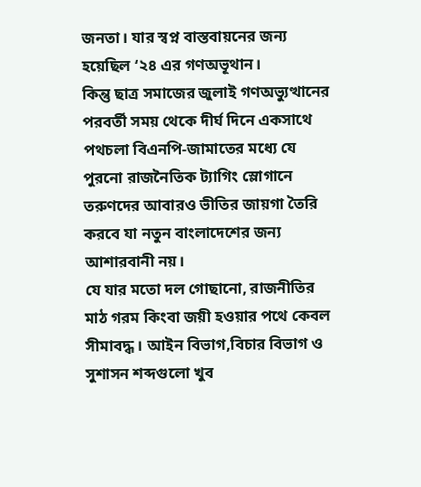জনতা। যার স্বপ্ন বাস্তবায়নের জন্য হয়েছিল ‘২৪ এর গণঅভূথান।
কিন্তু ছাত্র সমাজের জুলাই গণঅভ্যুত্থানের পরবর্তী সময় থেকে দীর্ঘ দিনে একসাথে পথচলা বিএনপি-জামাতের মধ্যে যে পুরনো রাজনৈতিক ট্যাগিং স্লোগানে তরুণদের আবারও ভীতির জায়গা তৈরি করবে যা নতুন বাংলাদেশের জন্য আশারবানী নয়।
যে যার মতো দল গোছানো, রাজনীতির মাঠ গরম কিংবা জয়ী হওয়ার পথে কেবল সীমাবদ্ধ। আইন বিভাগ,বিচার বিভাগ ও সুশাসন শব্দগুলো খুব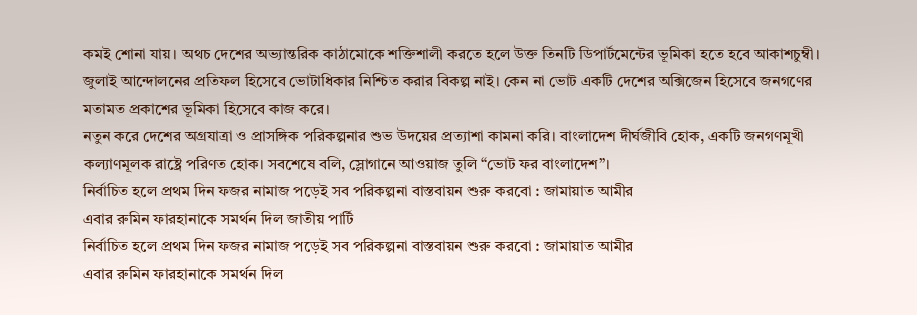কমই শোনা যায়। অথচ দেশের অভ্যান্তরিক কাঠামোকে শক্তিশালী করতে হলে উক্ত তিনটি ডিপার্টমেন্টের ভূমিকা হতে হবে আকাশচুম্বী।
জুলাই আন্দোলনের প্রতিফল হিসেবে ভোটাধিকার নিশ্চিত করার বিকল্প নাই। কেন না ভোট একটি দেশের অক্সিজেন হিসেবে জনগণের মতামত প্রকাশের ভূমিকা হিসেবে কাজ করে।
নতুন করে দেশের অগ্রযাত্রা ও প্রাসঙ্গিক পরিকল্পনার শুভ উদয়ের প্রত্যাশা কামনা করি। বাংলাদেশ দীর্ঘজীবি হোক, একটি জনগণমূখী কল্যাণমূলক রাষ্ট্রে পরিণত হোক। সবশেষে বলি, স্লোগানে আওয়াজ তুলি “ভোট ফর বাংলাদেশ”।
নির্বাচিত হলে প্রথম দিন ফজর নামাজ পড়েই সব পরিকল্পনা বাস্তবায়ন শুরু করবো : জামায়াত আমীর
এবার রুমিন ফারহানাকে সমর্থন দিল জাতীয় পার্টি
নির্বাচিত হলে প্রথম দিন ফজর নামাজ পড়েই সব পরিকল্পনা বাস্তবায়ন শুরু করবো : জামায়াত আমীর
এবার রুমিন ফারহানাকে সমর্থন দিল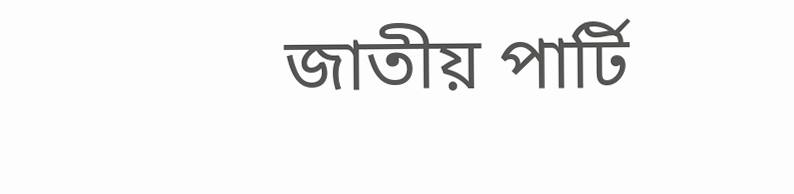জাতীয় পার্টি